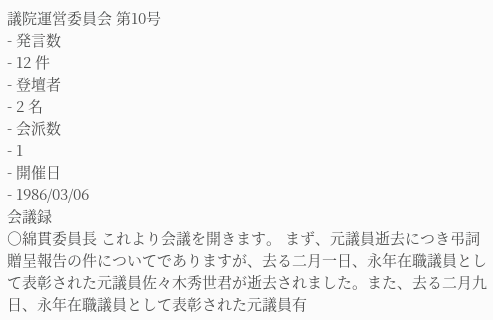議院運営委員会 第10号
- 発言数
- 12 件
- 登壇者
- 2 名
- 会派数
- 1
- 開催日
- 1986/03/06
会議録
○綿貫委員長 これより会議を開きます。 まず、元議員逝去につき弔詞贈呈報告の件についてでありますが、去る二月一日、永年在職議員として表彰された元議員佐々木秀世君が逝去されました。また、去る二月九日、永年在職議員として表彰された元議員有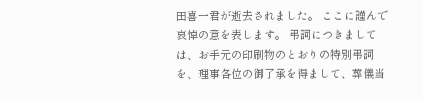田喜一君が逝去されました。 ここに謹んで哀悼の意を表します。 弔詞につきましては、お手元の印刷物のとおりの特別弔詞を、理事各位の御了承を得まして、葬儀当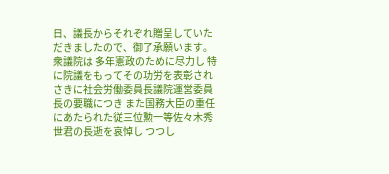日、議長からそれぞれ贈呈していただきましたので、御了承願います。 衆議院は 多年憲政のために尽力し 特に院議をもってその功労を表彰され さきに社会労働委員長議院運営委員長の要職につき また国務大臣の重任にあたられた従三位勲一等佐々木秀世君の長逝を哀悼し つつし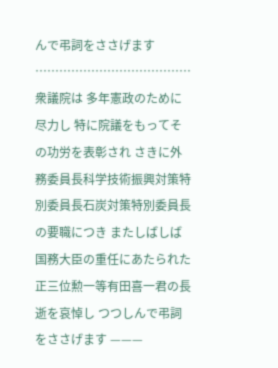んで弔詞をささげます ………………………………… 衆議院は 多年憲政のために尽力し 特に院議をもってその功労を表彰され さきに外務委員長科学技術振興対策特別委員長石炭対策特別委員長の要職につき またしばしば国務大臣の重任にあたられた正三位勲一等有田喜一君の長逝を哀悼し つつしんで弔詞をささげます ———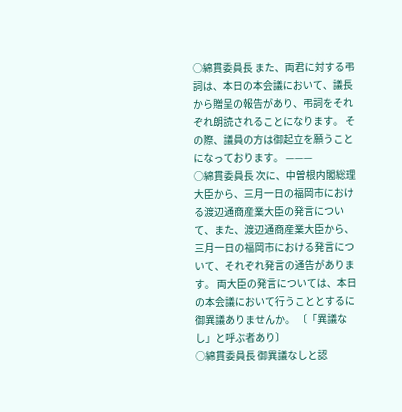○綿貫委員長 また、両君に対する弔詞は、本日の本会議において、議長から贈呈の報告があり、弔詞をそれぞれ朗読されることになります。 その際、議員の方は御起立を願うことになっております。 ———
○綿貫委員長 次に、中曽根内閣総理大臣から、三月一日の福岡市における渡辺通商産業大臣の発言について、また、渡辺通商産業大臣から、三月一日の福岡市における発言について、それぞれ発言の通告があります。 両大臣の発言については、本日の本会議において行うこととするに御異議ありませんか。 〔「異議なし」と呼ぶ者あり〕
○綿貫委員長 御異議なしと認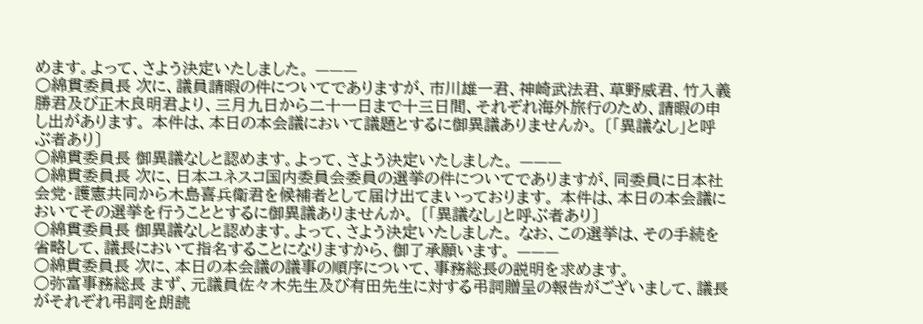めます。よって、さよう決定いたしました。 ———
○綿貫委員長 次に、議員請暇の件についてでありますが、市川雄一君、神崎武法君、草野威君、竹入義勝君及び正木良明君より、三月九日から二十一日まで十三日間、それぞれ海外旅行のため、請暇の申し出があります。 本件は、本日の本会議において議題とするに御異議ありませんか。 〔「異議なし」と呼ぶ者あり〕
○綿貫委員長 御異議なしと認めます。よって、さよう決定いたしました。 ———
○綿貫委員長 次に、日本ユネスコ国内委員会委員の選挙の件についてでありますが、同委員に日本社会党・護憲共同から木島喜兵衛君を候補者として届け出てまいっております。 本件は、本日の本会議においてその選挙を行うこととするに御異議ありませんか。 〔「異議なし」と呼ぶ者あり〕
○綿貫委員長 御異議なしと認めます。よって、さよう決定いたしました。 なお、この選挙は、その手続を省略して、議長において指名することになりますから、御了承願います。 ———
○綿貫委員長 次に、本日の本会議の議事の順序について、事務総長の説明を求めます。
○弥富事務総長 まず、元議員佐々木先生及び有田先生に対する弔詞贈呈の報告がございまして、議長がそれぞれ弔詞を朗読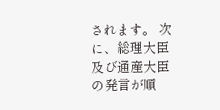されます。 次に、総理大臣及び通産大臣の発言が順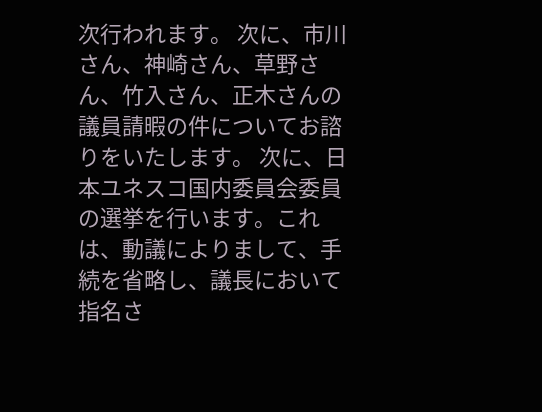次行われます。 次に、市川さん、神崎さん、草野さん、竹入さん、正木さんの議員請暇の件についてお諮りをいたします。 次に、日本ユネスコ国内委員会委員の選挙を行います。これは、動議によりまして、手続を省略し、議長において指名さ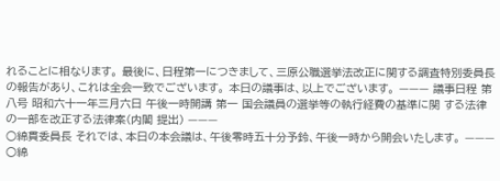れることに相なります。 最後に、日程第一につきまして、三原公職選挙法改正に関する調査特別委員長の報告があり、これは全会一致でございます。 本日の議事は、以上でございます。 ——— 議事日程 第八号 昭和六十一年三月六日 午後一時開講 第一 国会議員の選挙等の執行経費の基準に関 する法律の一部を改正する法律案(内閣 提出) ———
○綿貫委員長 それでは、本日の本会議は、午後零時五十分予鈴、午後一時から開会いたします。 ———
○綿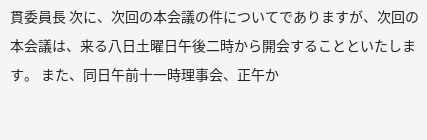貫委員長 次に、次回の本会議の件についてでありますが、次回の本会議は、来る八日土曜日午後二時から開会することといたします。 また、同日午前十一時理事会、正午か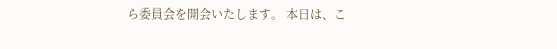ら委員会を開会いたします。 本日は、こ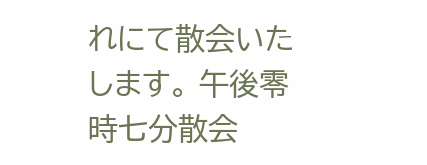れにて散会いたします。 午後零時七分散会